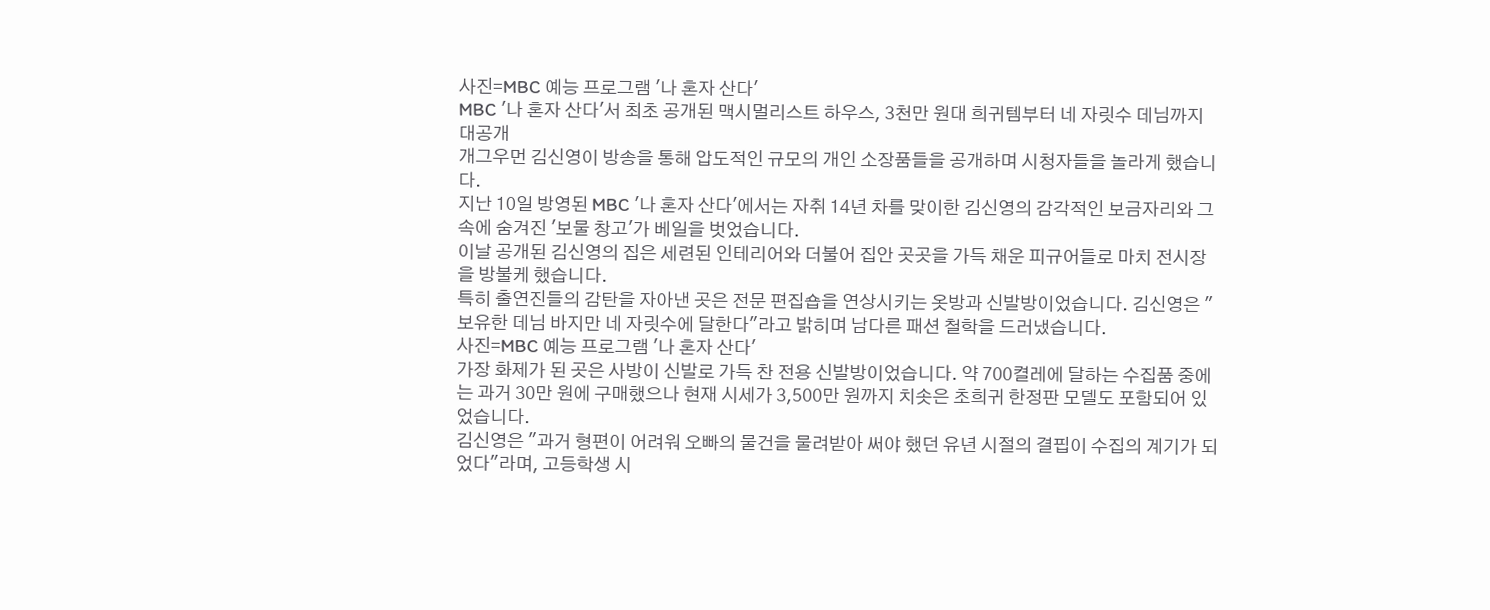사진=MBC 예능 프로그램 '나 혼자 산다'
MBC '나 혼자 산다'서 최초 공개된 맥시멀리스트 하우스, 3천만 원대 희귀템부터 네 자릿수 데님까지 대공개
개그우먼 김신영이 방송을 통해 압도적인 규모의 개인 소장품들을 공개하며 시청자들을 놀라게 했습니다.
지난 10일 방영된 MBC '나 혼자 산다'에서는 자취 14년 차를 맞이한 김신영의 감각적인 보금자리와 그 속에 숨겨진 '보물 창고'가 베일을 벗었습니다.
이날 공개된 김신영의 집은 세련된 인테리어와 더불어 집안 곳곳을 가득 채운 피규어들로 마치 전시장을 방불케 했습니다.
특히 출연진들의 감탄을 자아낸 곳은 전문 편집숍을 연상시키는 옷방과 신발방이었습니다. 김신영은 "보유한 데님 바지만 네 자릿수에 달한다"라고 밝히며 남다른 패션 철학을 드러냈습니다.
사진=MBC 예능 프로그램 '나 혼자 산다'
가장 화제가 된 곳은 사방이 신발로 가득 찬 전용 신발방이었습니다. 약 700켤레에 달하는 수집품 중에는 과거 30만 원에 구매했으나 현재 시세가 3,500만 원까지 치솟은 초희귀 한정판 모델도 포함되어 있었습니다.
김신영은 "과거 형편이 어려워 오빠의 물건을 물려받아 써야 했던 유년 시절의 결핍이 수집의 계기가 되었다"라며, 고등학생 시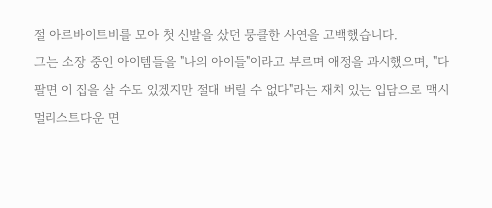절 아르바이트비를 모아 첫 신발을 샀던 뭉클한 사연을 고백했습니다.
그는 소장 중인 아이템들을 "나의 아이들"이라고 부르며 애정을 과시했으며, "다 팔면 이 집을 살 수도 있겠지만 절대 버릴 수 없다"라는 재치 있는 입담으로 맥시멀리스트다운 면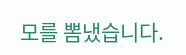모를 뽐냈습니다.